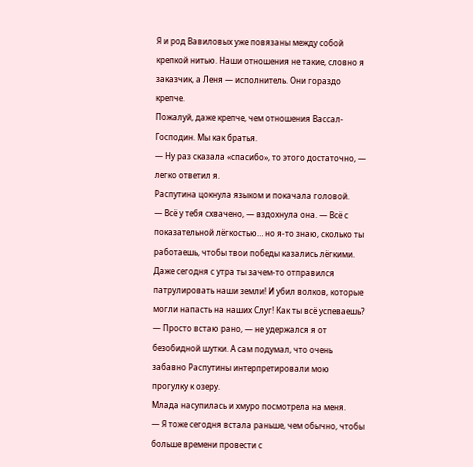Я и род Вавиловых уже повязаны между собой крепкой нитью. Наши отношения не такие, словно я заказчик, а Леня — исполнитель. Они гораздо крепче.
Пожалуй, даже крепче, чем отношения Вассал-Господин. Мы как братья.
— Ну раз сказала «спасибо», то этого достаточно, — легко ответил я.
Распутина цокнула языком и покачала головой.
— Всё у тебя схвачено, — вздохнула она. — Всё с показательной лёгкостью… но я-то знаю, сколько ты работаешь, чтобы твои победы казались лёгкими. Даже сегодня с утра ты зачем-то отправился патрулировать наши земли! И убил волков, которые могли напасть на наших Слуг! Как ты всё успеваешь?
— Просто встаю рано, — не удержался я от безобидной шутки. А сам подумал, что очень забавно Распутины интерпретировали мою прогулку к озеру.
Млада насупилась и хмуро посмотрела на меня.
— Я тоже сегодня встала раньше, чем обычно, чтобы больше времени провести с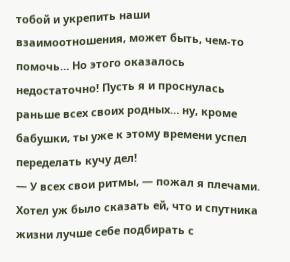тобой и укрепить наши взаимоотношения, может быть, чем-то помочь… Но этого оказалось недостаточно! Пусть я и проснулась раньше всех своих родных… ну, кроме бабушки, ты уже к этому времени успел переделать кучу дел!
— У всех свои ритмы, — пожал я плечами.
Хотел уж было сказать ей, что и спутника жизни лучше себе подбирать с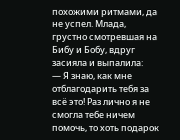похожими ритмами, да не успел. Млада, грустно смотревшая на Бибу и Бобу, вдруг засияла и выпалила:
— Я знаю, как мне отблагодарить тебя за всё это! Раз лично я не смогла тебе ничем помочь, то хоть подарок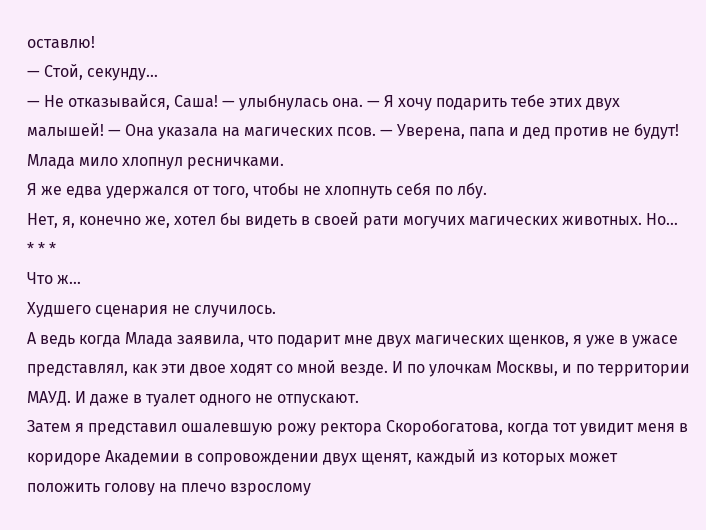оставлю!
— Стой, секунду…
— Не отказывайся, Саша! — улыбнулась она. — Я хочу подарить тебе этих двух малышей! — Она указала на магических псов. — Уверена, папа и дед против не будут!
Млада мило хлопнул ресничками.
Я же едва удержался от того, чтобы не хлопнуть себя по лбу.
Нет, я, конечно же, хотел бы видеть в своей рати могучих магических животных. Но…
* * *
Что ж…
Худшего сценария не случилось.
А ведь когда Млада заявила, что подарит мне двух магических щенков, я уже в ужасе представлял, как эти двое ходят со мной везде. И по улочкам Москвы, и по территории МАУД. И даже в туалет одного не отпускают.
Затем я представил ошалевшую рожу ректора Скоробогатова, когда тот увидит меня в коридоре Академии в сопровождении двух щенят, каждый из которых может положить голову на плечо взрослому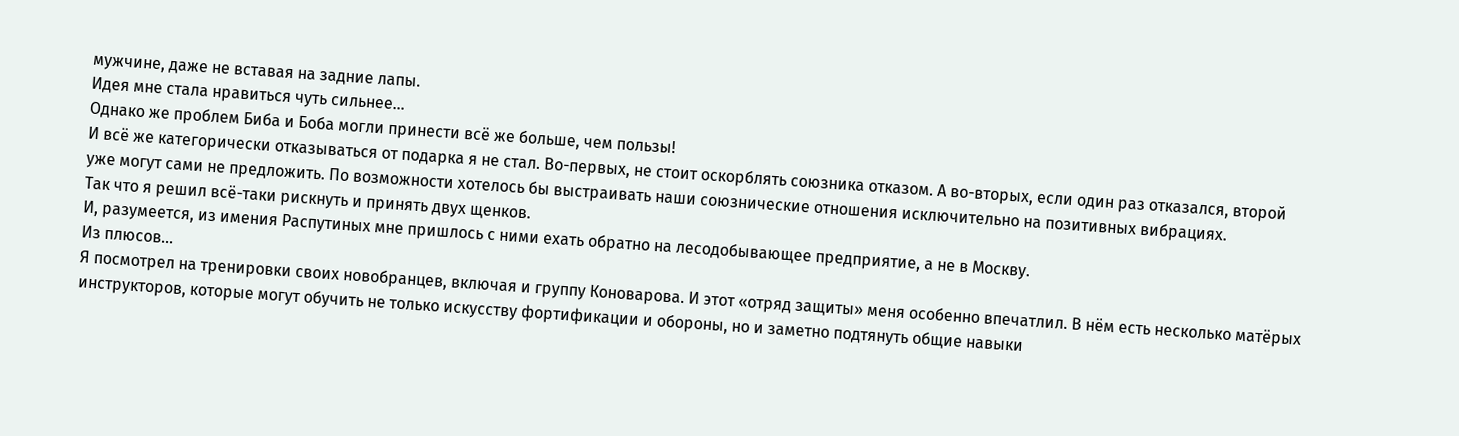мужчине, даже не вставая на задние лапы.
Идея мне стала нравиться чуть сильнее…
Однако же проблем Биба и Боба могли принести всё же больше, чем пользы!
И всё же категорически отказываться от подарка я не стал. Во-первых, не стоит оскорблять союзника отказом. А во-вторых, если один раз отказался, второй уже могут сами не предложить. По возможности хотелось бы выстраивать наши союзнические отношения исключительно на позитивных вибрациях.
Так что я решил всё-таки рискнуть и принять двух щенков.
И, разумеется, из имения Распутиных мне пришлось с ними ехать обратно на лесодобывающее предприятие, а не в Москву.
Из плюсов…
Я посмотрел на тренировки своих новобранцев, включая и группу Коноварова. И этот «отряд защиты» меня особенно впечатлил. В нём есть несколько матёрых инструкторов, которые могут обучить не только искусству фортификации и обороны, но и заметно подтянуть общие навыки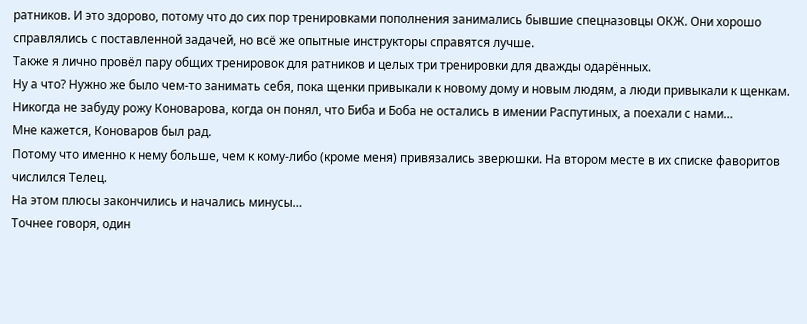ратников. И это здорово, потому что до сих пор тренировками пополнения занимались бывшие спецназовцы ОКЖ. Они хорошо справлялись с поставленной задачей, но всё же опытные инструкторы справятся лучше.
Также я лично провёл пару общих тренировок для ратников и целых три тренировки для дважды одарённых.
Ну а что? Нужно же было чем-то занимать себя, пока щенки привыкали к новому дому и новым людям, а люди привыкали к щенкам. Никогда не забуду рожу Коноварова, когда он понял, что Биба и Боба не остались в имении Распутиных, а поехали с нами…
Мне кажется, Коноваров был рад.
Потому что именно к нему больше, чем к кому-либо (кроме меня) привязались зверюшки. На втором месте в их списке фаворитов числился Телец.
На этом плюсы закончились и начались минусы…
Точнее говоря, один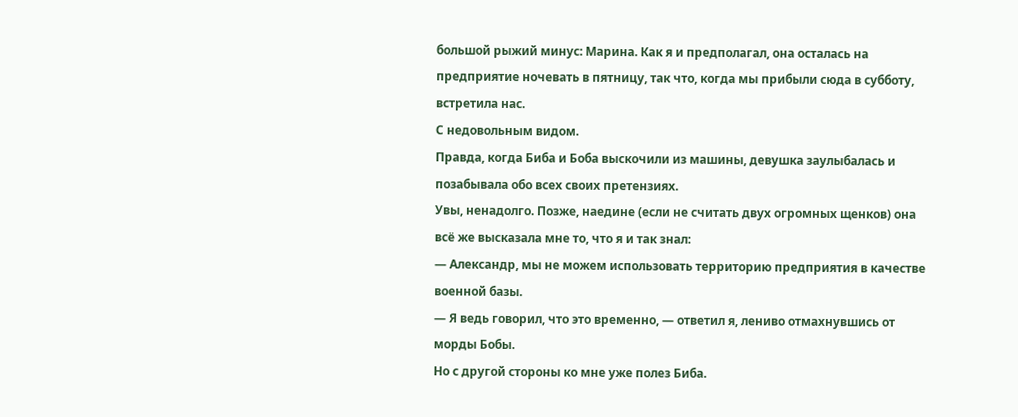большой рыжий минус: Марина. Как я и предполагал, она осталась на предприятие ночевать в пятницу, так что, когда мы прибыли сюда в субботу, встретила нас.
С недовольным видом.
Правда, когда Биба и Боба выскочили из машины, девушка заулыбалась и позабывала обо всех своих претензиях.
Увы, ненадолго. Позже, наедине (если не считать двух огромных щенков) она всё же высказала мне то, что я и так знал:
— Александр, мы не можем использовать территорию предприятия в качестве военной базы.
— Я ведь говорил, что это временно, — ответил я, лениво отмахнувшись от морды Бобы.
Но с другой стороны ко мне уже полез Биба.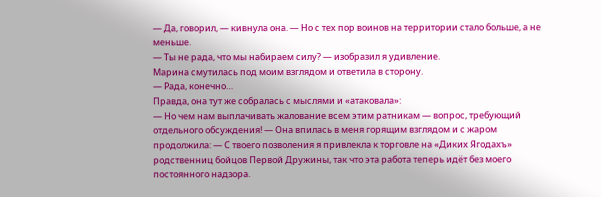— Да, говорил, — кивнула она. — Но с тех пор воинов на территории стало больше, а не меньше.
— Ты не рада, что мы набираем силу? — изобразил я удивление.
Марина смутилась под моим взглядом и ответила в сторону.
— Рада, конечно…
Правда, она тут же собралась с мыслями и «атаковала»:
— Но чем нам выплачивать жалование всем этим ратникам — вопрос, требующий отдельного обсуждения! — Она впилась в меня горящим взглядом и с жаром продолжила: — С твоего позволения я привлекла к торговле на «Диких Ягодахъ» родственниц бойцов Первой Дружины, так что эта работа теперь идёт без моего постоянного надзора.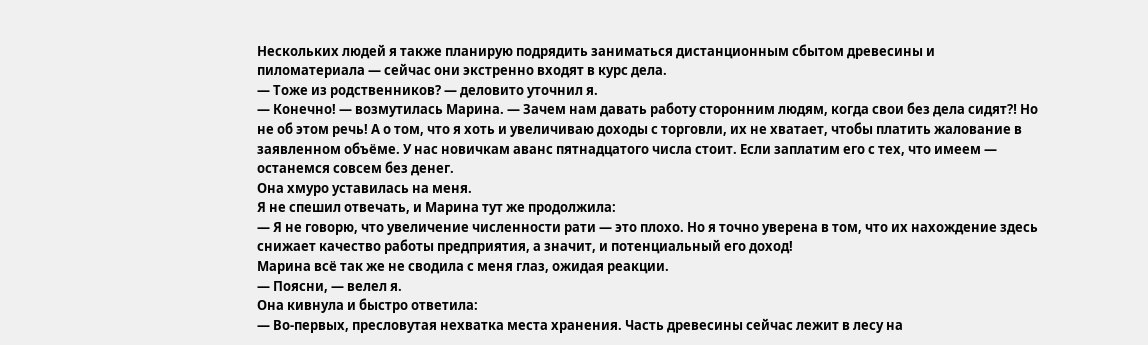Нескольких людей я также планирую подрядить заниматься дистанционным сбытом древесины и пиломатериала — сейчас они экстренно входят в курс дела.
— Тоже из родственников? — деловито уточнил я.
— Конечно! — возмутилась Марина. — Зачем нам давать работу сторонним людям, когда свои без дела сидят⁈ Но не об этом речь! А о том, что я хоть и увеличиваю доходы с торговли, их не хватает, чтобы платить жалование в заявленном объёме. У нас новичкам аванс пятнадцатого числа стоит. Если заплатим его с тех, что имеем — останемся совсем без денег.
Она хмуро уставилась на меня.
Я не спешил отвечать, и Марина тут же продолжила:
— Я не говорю, что увеличение численности рати — это плохо. Но я точно уверена в том, что их нахождение здесь снижает качество работы предприятия, а значит, и потенциальный его доход!
Марина всё так же не сводила с меня глаз, ожидая реакции.
— Поясни, — велел я.
Она кивнула и быстро ответила:
— Во-первых, пресловутая нехватка места хранения. Часть древесины сейчас лежит в лесу на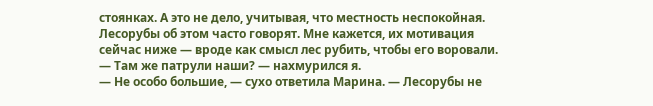стоянках. А это не дело, учитывая, что местность неспокойная. Лесорубы об этом часто говорят. Мне кажется, их мотивация сейчас ниже — вроде как смысл лес рубить, чтобы его воровали.
— Там же патрули наши? — нахмурился я.
— Не особо большие, — сухо ответила Марина. — Лесорубы не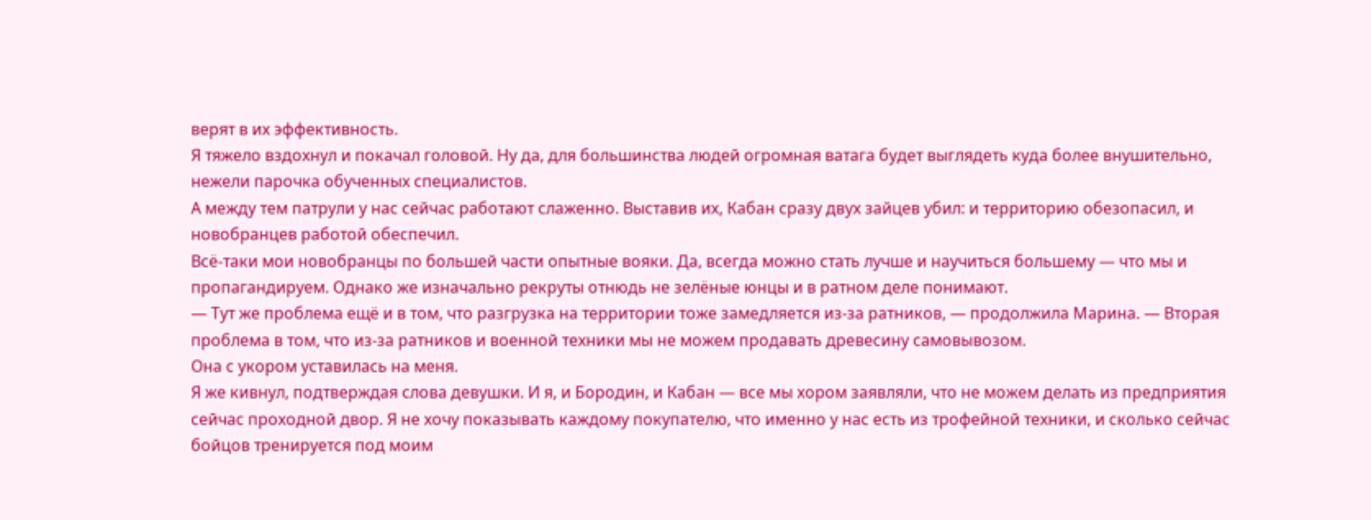верят в их эффективность.
Я тяжело вздохнул и покачал головой. Ну да, для большинства людей огромная ватага будет выглядеть куда более внушительно, нежели парочка обученных специалистов.
А между тем патрули у нас сейчас работают слаженно. Выставив их, Кабан сразу двух зайцев убил: и территорию обезопасил, и новобранцев работой обеспечил.
Всё-таки мои новобранцы по большей части опытные вояки. Да, всегда можно стать лучше и научиться большему — что мы и пропагандируем. Однако же изначально рекруты отнюдь не зелёные юнцы и в ратном деле понимают.
— Тут же проблема ещё и в том, что разгрузка на территории тоже замедляется из-за ратников, — продолжила Марина. — Вторая проблема в том, что из-за ратников и военной техники мы не можем продавать древесину самовывозом.
Она с укором уставилась на меня.
Я же кивнул, подтверждая слова девушки. И я, и Бородин, и Кабан — все мы хором заявляли, что не можем делать из предприятия сейчас проходной двор. Я не хочу показывать каждому покупателю, что именно у нас есть из трофейной техники, и сколько сейчас бойцов тренируется под моим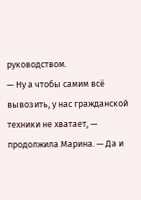руководством.
— Ну а чтобы самим всё вывозить, у нас гражданской техники не хватает, — продолжила Марина. — Да и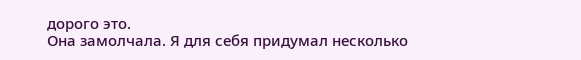дорого это.
Она замолчала. Я для себя придумал несколько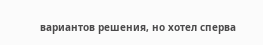вариантов решения, но хотел сперва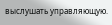выслушать управляющую.